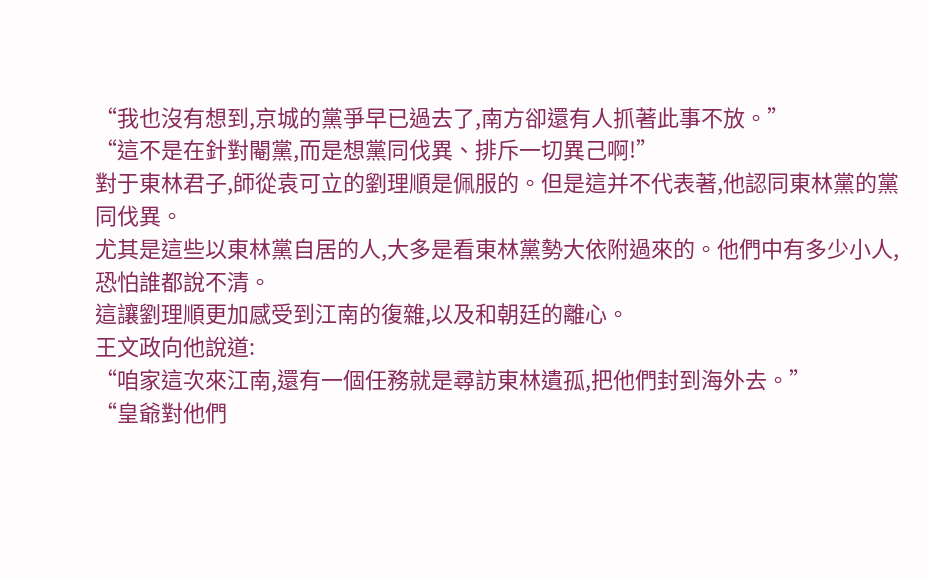“我也沒有想到,京城的黨爭早已過去了,南方卻還有人抓著此事不放。”
“這不是在針對閹黨,而是想黨同伐異、排斥一切異己啊!”
對于東林君子,師從袁可立的劉理順是佩服的。但是這并不代表著,他認同東林黨的黨同伐異。
尤其是這些以東林黨自居的人,大多是看東林黨勢大依附過來的。他們中有多少小人,恐怕誰都說不清。
這讓劉理順更加感受到江南的復雜,以及和朝廷的離心。
王文政向他說道:
“咱家這次來江南,還有一個任務就是尋訪東林遺孤,把他們封到海外去。”
“皇爺對他們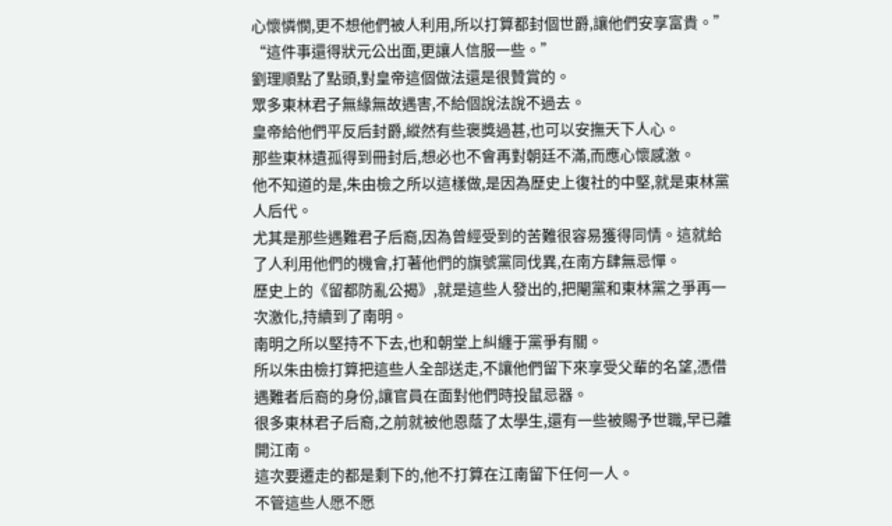心懷憐憫,更不想他們被人利用,所以打算都封個世爵,讓他們安享富貴。”
“這件事還得狀元公出面,更讓人信服一些。”
劉理順點了點頭,對皇帝這個做法還是很贊賞的。
眾多東林君子無緣無故遇害,不給個說法說不過去。
皇帝給他們平反后封爵,縱然有些褒獎過甚,也可以安撫天下人心。
那些東林遺孤得到冊封后,想必也不會再對朝廷不滿,而應心懷感激。
他不知道的是,朱由檢之所以這樣做,是因為歷史上復社的中堅,就是東林黨人后代。
尤其是那些遇難君子后裔,因為曾經受到的苦難很容易獲得同情。這就給了人利用他們的機會,打著他們的旗號黨同伐異,在南方肆無忌憚。
歷史上的《留都防亂公揭》,就是這些人發出的,把閹黨和東林黨之爭再一次激化,持續到了南明。
南明之所以堅持不下去,也和朝堂上糾纏于黨爭有關。
所以朱由檢打算把這些人全部送走,不讓他們留下來享受父輩的名望,憑借遇難者后裔的身份,讓官員在面對他們時投鼠忌器。
很多東林君子后裔,之前就被他恩蔭了太學生,還有一些被賜予世職,早已離開江南。
這次要遷走的都是剩下的,他不打算在江南留下任何一人。
不管這些人愿不愿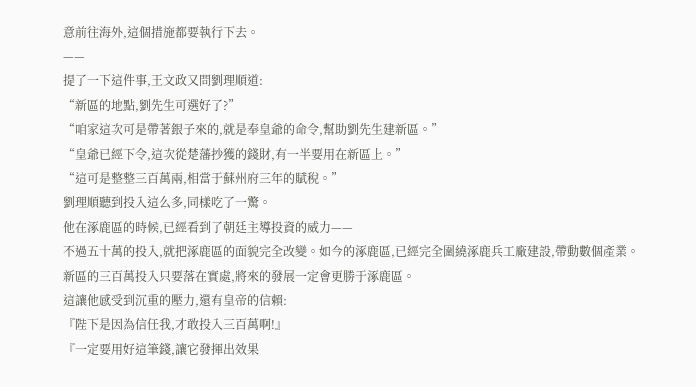意前往海外,這個措施都要執行下去。
——
提了一下這件事,王文政又問劉理順道:
“新區的地點,劉先生可選好了?”
“咱家這次可是帶著銀子來的,就是奉皇爺的命令,幫助劉先生建新區。”
“皇爺已經下令,這次從楚藩抄獲的錢財,有一半要用在新區上。”
“這可是整整三百萬兩,相當于蘇州府三年的賦稅。”
劉理順聽到投入這么多,同樣吃了一驚。
他在涿鹿區的時候,已經看到了朝廷主導投資的威力——
不過五十萬的投入,就把涿鹿區的面貌完全改變。如今的涿鹿區,已經完全圍繞涿鹿兵工廠建設,帶動數個產業。
新區的三百萬投入只要落在實處,將來的發展一定會更勝于涿鹿區。
這讓他感受到沉重的壓力,還有皇帝的信賴:
『陛下是因為信任我,才敢投入三百萬啊!』
『一定要用好這筆錢,讓它發揮出效果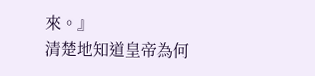來。』
清楚地知道皇帝為何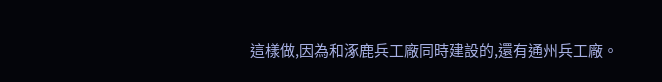這樣做,因為和涿鹿兵工廠同時建設的,還有通州兵工廠。